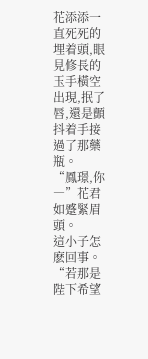花添添一直死死的埋着頭,眼見修長的玉手橫空出現,抿了唇,還是顫抖着手接過了那藥瓶。
“鳳璟,你―”花君如蹙緊眉頭。
這小子怎麽回事。
“若那是陛下希望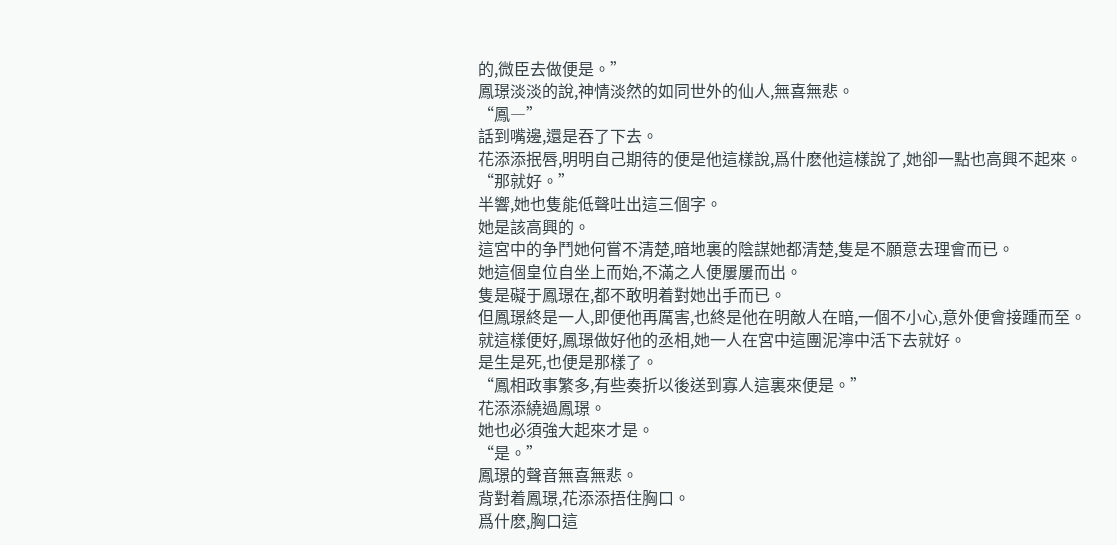的,微臣去做便是。”
鳳璟淡淡的說,神情淡然的如同世外的仙人,無喜無悲。
“鳳―”
話到嘴邊,還是吞了下去。
花添添抿唇,明明自己期待的便是他這樣說,爲什麽他這樣說了,她卻一點也高興不起來。
“那就好。”
半響,她也隻能低聲吐出這三個字。
她是該高興的。
這宮中的争鬥她何嘗不清楚,暗地裏的陰謀她都清楚,隻是不願意去理會而已。
她這個皇位自坐上而始,不滿之人便屢屢而出。
隻是礙于鳳璟在,都不敢明着對她出手而已。
但鳳璟終是一人,即便他再厲害,也終是他在明敵人在暗,一個不小心,意外便會接踵而至。
就這樣便好,鳳璟做好他的丞相,她一人在宮中這團泥濘中活下去就好。
是生是死,也便是那樣了。
“鳳相政事繁多,有些奏折以後送到寡人這裏來便是。”
花添添繞過鳳璟。
她也必須強大起來才是。
“是。”
鳳璟的聲音無喜無悲。
背對着鳳璟,花添添捂住胸口。
爲什麽,胸口這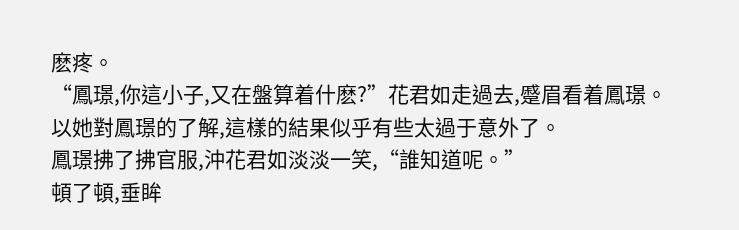麽疼。
“鳳璟,你這小子,又在盤算着什麽?”花君如走過去,蹙眉看着鳳璟。
以她對鳳璟的了解,這樣的結果似乎有些太過于意外了。
鳳璟拂了拂官服,沖花君如淡淡一笑,“誰知道呢。”
頓了頓,垂眸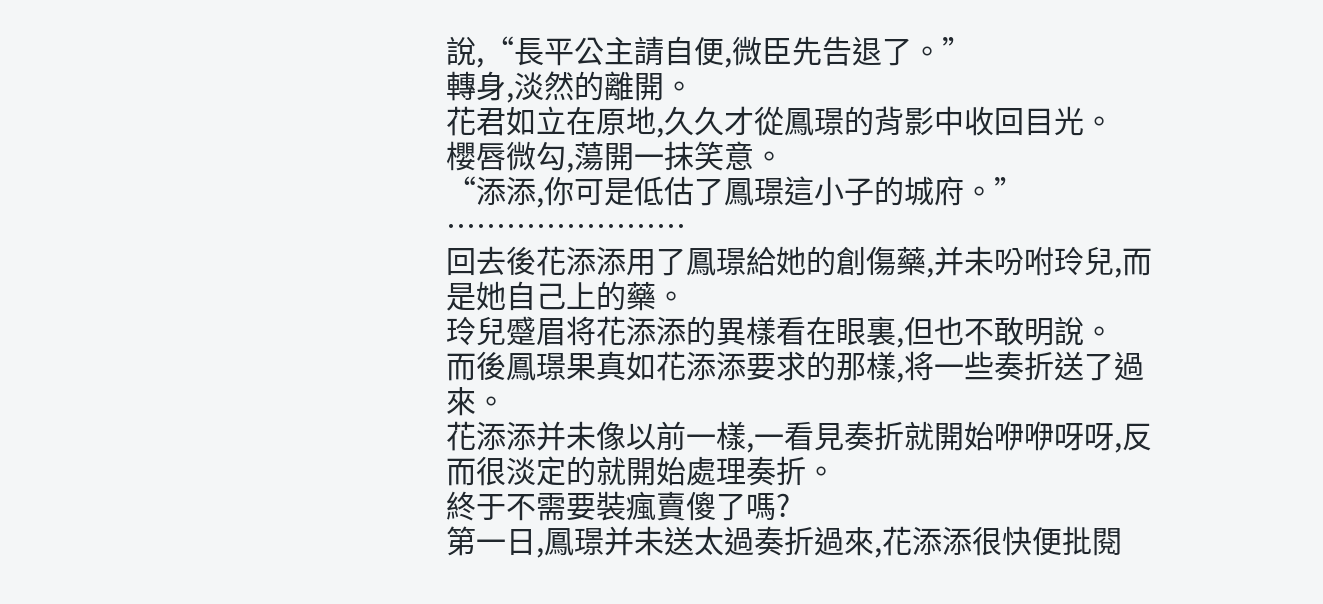說,“長平公主請自便,微臣先告退了。”
轉身,淡然的離開。
花君如立在原地,久久才從鳳璟的背影中收回目光。
櫻唇微勾,蕩開一抹笑意。
“添添,你可是低估了鳳璟這小子的城府。”
……………………
回去後花添添用了鳳璟給她的創傷藥,并未吩咐玲兒,而是她自己上的藥。
玲兒蹙眉将花添添的異樣看在眼裏,但也不敢明說。
而後鳳璟果真如花添添要求的那樣,将一些奏折送了過來。
花添添并未像以前一樣,一看見奏折就開始咿咿呀呀,反而很淡定的就開始處理奏折。
終于不需要裝瘋賣傻了嗎?
第一日,鳳璟并未送太過奏折過來,花添添很快便批閱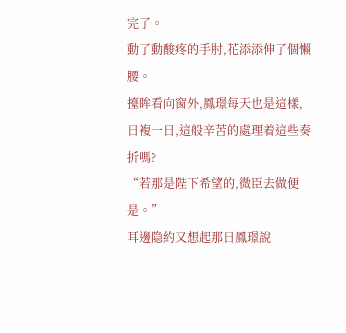完了。
動了動酸疼的手肘,花添添伸了個懶腰。
擡眸看向窗外,鳳璟每天也是這樣,日複一日,這般辛苦的處理着這些奏折嗎?
“若那是陛下希望的,微臣去做便是。”
耳邊隐約又想起那日鳳璟說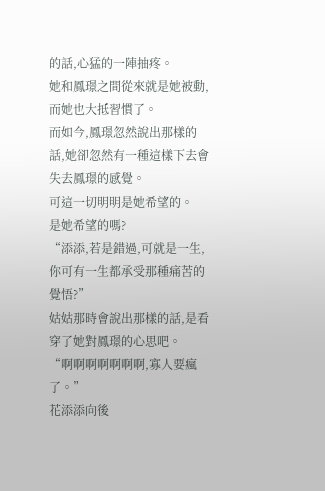的話,心猛的一陣抽疼。
她和鳳璟之間從來就是她被動,而她也大抵習慣了。
而如今,鳳璟忽然說出那樣的話,她卻忽然有一種這樣下去會失去鳳璟的感覺。
可這一切明明是她希望的。
是她希望的嗎?
“添添,若是錯過,可就是一生,你可有一生都承受那種痛苦的覺悟?”
姑姑那時會說出那樣的話,是看穿了她對鳳璟的心思吧。
“啊啊啊啊啊啊啊,寡人要瘋了。”
花添添向後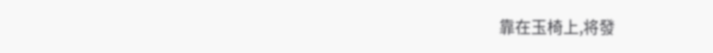靠在玉椅上,将發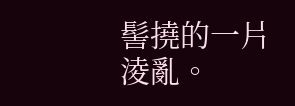髻撓的一片淩亂。